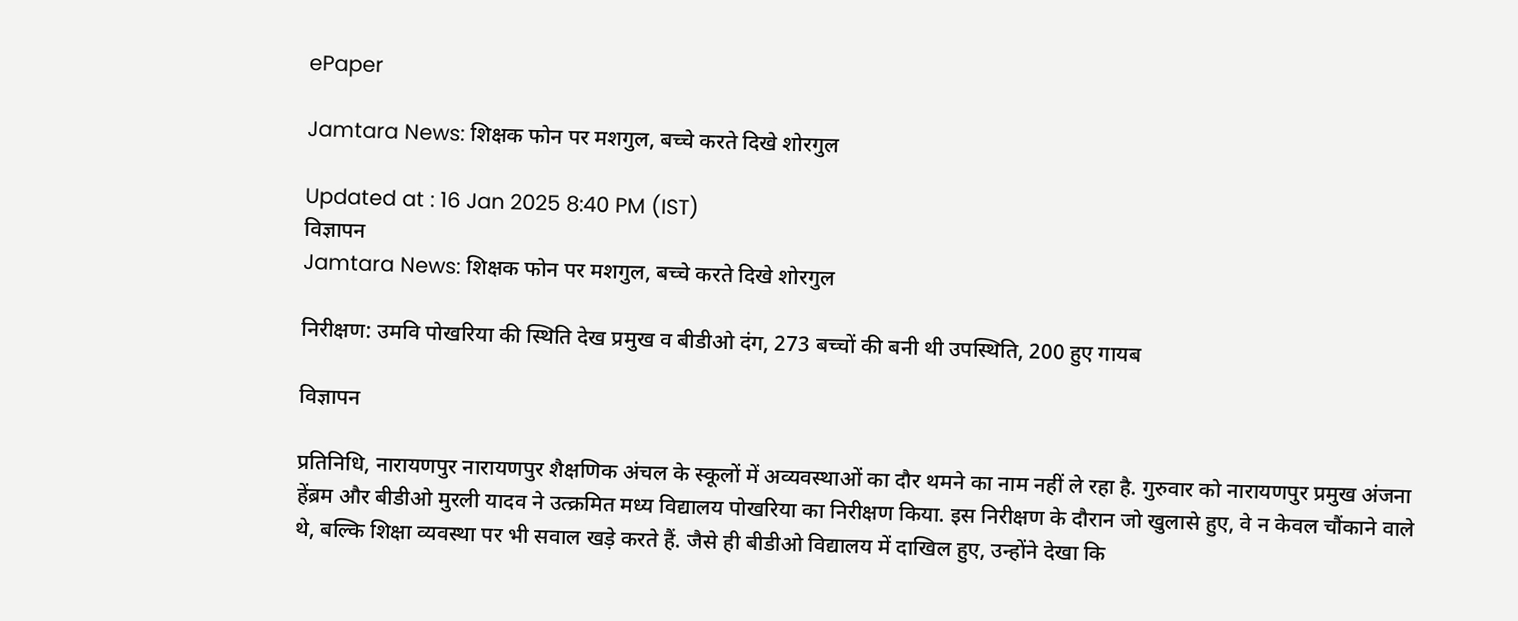ePaper

Jamtara News: शिक्षक फोन पर मशगुल, बच्चे करते दिखे शोरगुल

Updated at : 16 Jan 2025 8:40 PM (IST)
विज्ञापन
Jamtara News: शिक्षक फोन पर मशगुल, बच्चे करते दिखे शोरगुल

निरीक्षण: उमवि पोखरिया की स्थिति देख प्रमुख व बीडीओ दंग, 273 बच्चों की बनी थी उपस्थिति, 200 हुए गायब

विज्ञापन

प्रतिनिधि, नारायणपुर नारायणपुर शैक्षणिक अंचल के स्कूलों में अव्यवस्थाओं का दौर थमने का नाम नहीं ले रहा है. गुरुवार को नारायणपुर प्रमुख अंजना हेंब्रम और बीडीओ मुरली यादव ने उत्क्रमित मध्य विद्यालय पोखरिया का निरीक्षण किया. इस निरीक्षण के दौरान जो खुलासे हुए, वे न केवल चौंकाने वाले थे, बल्कि शिक्षा व्यवस्था पर भी सवाल खड़े करते हैं. जैसे ही बीडीओ विद्यालय में दाखिल हुए, उन्होंने देखा कि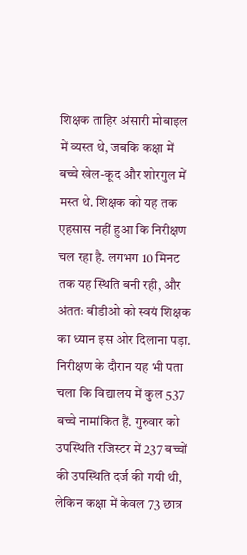शिक्षक ताहिर अंसारी मोबाइल में व्यस्त थे, जबकि कक्षा में बच्चे खेल-कूद और शोरगुल में मस्त थे. शिक्षक को यह तक एहसास नहीं हुआ कि निरीक्षण चल रहा है. लगभग 10 मिनट तक यह स्थिति बनी रही, और अंततः बीडीओ को स्वयं शिक्षक का ध्यान इस ओर दिलाना पड़ा. निरीक्षण के दौरान यह भी पता चला कि विद्यालय में कुल 537 बच्चे नामांकित हैं. गुरुवार को उपस्थिति रजिस्टर में 237 बच्चों की उपस्थिति दर्ज की गयी थी, लेकिन कक्षा में केवल 73 छात्र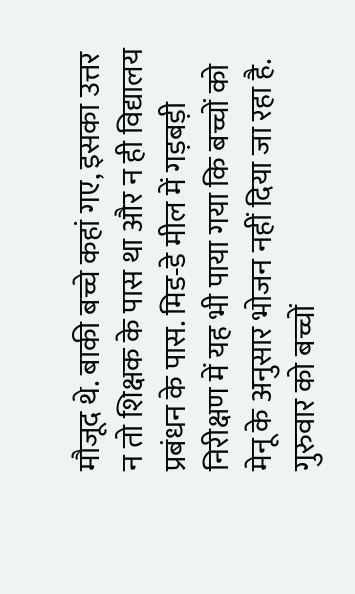मौजूद थे. बाकी बच्चे कहां गए, इसका उत्तर न तो शिक्षक के पास था और न ही विद्यालय प्रबंधन के पास. मिड-डे मील में गड़बड़ी निरीक्षण में यह भी पाया गया कि बच्चों को मेनू के अनुसार भोजन नहीं दिया जा रहा है. गुरुवार को बच्चों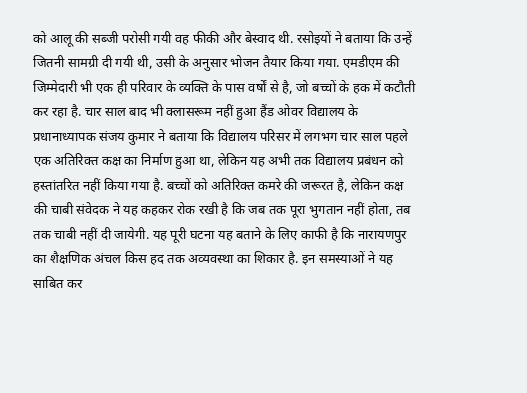को आलू की सब्जी परोसी गयी वह फीकी और बेस्वाद थी. रसोइयों ने बताया कि उन्हें जितनी सामग्री दी गयी थी, उसी के अनुसार भोजन तैयार किया गया. एमडीएम की जिम्मेदारी भी एक ही परिवार के व्यक्ति के पास वर्षों से है, जो बच्चों के हक में कटौती कर रहा है. चार साल बाद भी क्लासरूम नहीं हुआ हैंड ओवर विद्यालय के प्रधानाध्यापक संजय कुमार ने बताया कि विद्यालय परिसर में लगभग चार साल पहले एक अतिरिक्त कक्ष का निर्माण हुआ था, लेकिन यह अभी तक विद्यालय प्रबंधन को हस्तांतरित नहीं किया गया है. बच्चों को अतिरिक्त कमरे की जरूरत है, लेकिन कक्ष की चाबी संवेदक ने यह कहकर रोक रखी है कि जब तक पूरा भुगतान नहीं होता, तब तक चाबी नहीं दी जायेगी. यह पूरी घटना यह बताने के लिए काफी है कि नारायणपुर का शैक्षणिक अंचल किस हद तक अव्यवस्था का शिकार है. इन समस्याओं ने यह साबित कर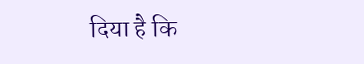दिया है कि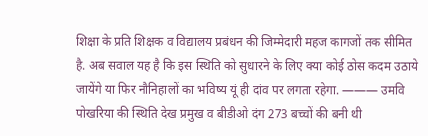शिक्षा के प्रति शिक्षक व विद्यालय प्रबंधन की जिम्मेदारी महज कागजों तक सीमित है. अब सवाल यह है कि इस स्थिति को सुधारने के लिए क्या कोई ठोस कदम उठाये जायेंगे या फिर नौनिहालों का भविष्य यूं ही दांव पर लगता रहेगा. ——— उमवि पोखरिया की स्थिति देख प्रमुख व बीडीओ दंग 273 बच्चों की बनी थी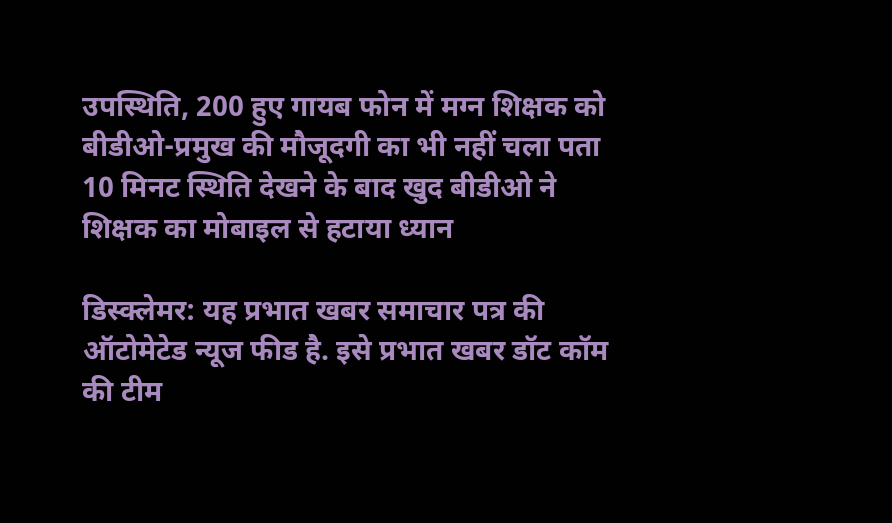उपस्थिति, 200 हुए गायब फोन में मग्न शिक्षक को बीडीओ-प्रमुख की मौजूदगी का भी नहीं चला पता 10 मिनट स्थिति देखने के बाद खुद बीडीओ ने शिक्षक का मोबाइल से हटाया ध्यान

डिस्क्लेमर: यह प्रभात खबर समाचार पत्र की ऑटोमेटेड न्यूज फीड है. इसे प्रभात खबर डॉट कॉम की टीम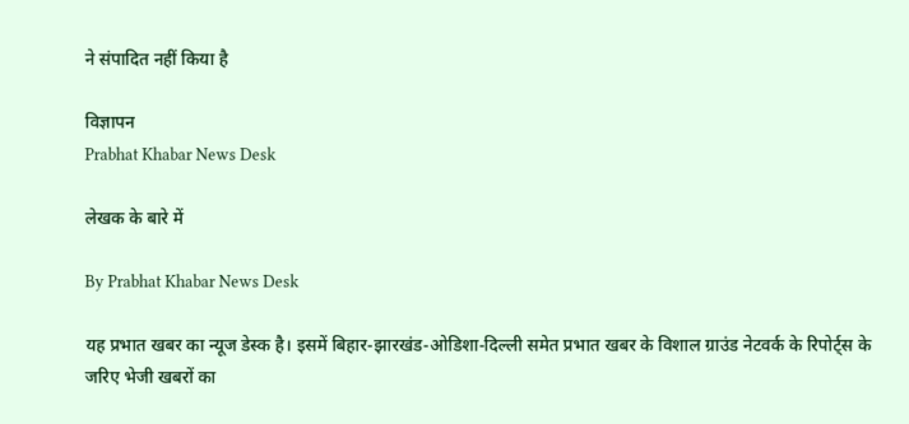ने संपादित नहीं किया है

विज्ञापन
Prabhat Khabar News Desk

लेखक के बारे में

By Prabhat Khabar News Desk

यह प्रभात खबर का न्यूज डेस्क है। इसमें बिहार-झारखंड-ओडिशा-दिल्‍ली समेत प्रभात खबर के विशाल ग्राउंड नेटवर्क के रिपोर्ट्स के जरिए भेजी खबरों का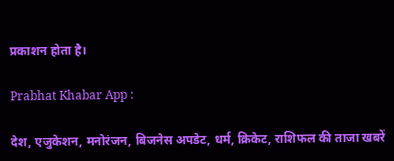प्रकाशन होता है।

Prabhat Khabar App :

देश, एजुकेशन, मनोरंजन, बिजनेस अपडेट, धर्म, क्रिकेट, राशिफल की ताजा खबरें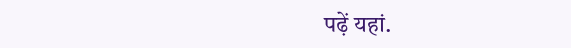पढ़ें यहां.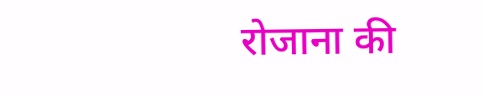रोजाना की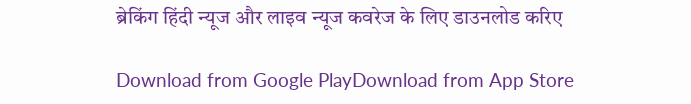ब्रेकिंग हिंदी न्यूज और लाइव न्यूज कवरेज के लिए डाउनलोड करिए

Download from Google PlayDownload from App Store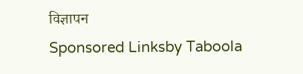विज्ञापन
Sponsored Linksby Taboola